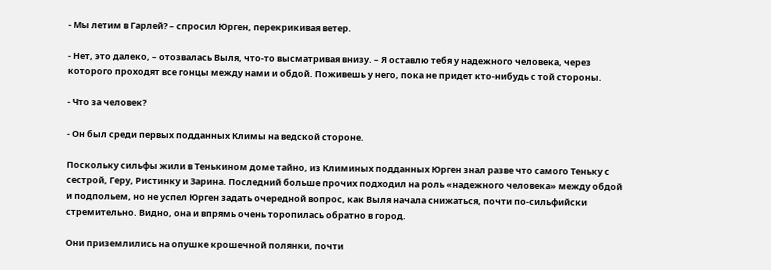- Мы летим в Гарлей? – спросил Юрген, перекрикивая ветер.

- Нет, это далеко, – отозвалась Выля, что-то высматривая внизу. – Я оставлю тебя у надежного человека, через которого проходят все гонцы между нами и обдой. Поживешь у него, пока не придет кто-нибудь с той стороны.

- Что за человек?

- Он был среди первых подданных Климы на ведской стороне.

Поскольку сильфы жили в Тенькином доме тайно, из Климиных подданных Юрген знал разве что самого Теньку с сестрой, Геру, Ристинку и Зарина. Последний больше прочих подходил на роль «надежного человека» между обдой и подпольем, но не успел Юрген задать очередной вопрос, как Выля начала снижаться, почти по-сильфийски стремительно. Видно, она и впрямь очень торопилась обратно в город.

Они приземлились на опушке крошечной полянки, почти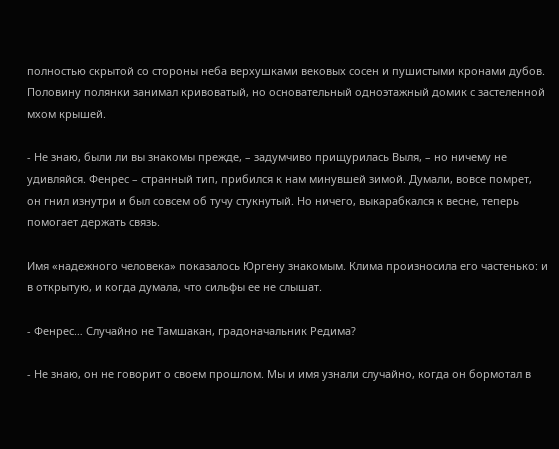полностью скрытой со стороны неба верхушками вековых сосен и пушистыми кронами дубов. Половину полянки занимал кривоватый, но основательный одноэтажный домик с застеленной мхом крышей.

- Не знаю, были ли вы знакомы прежде, – задумчиво прищурилась Выля, – но ничему не удивляйся. Фенрес – странный тип, прибился к нам минувшей зимой. Думали, вовсе помрет, он гнил изнутри и был совсем об тучу стукнутый. Но ничего, выкарабкался к весне, теперь помогает держать связь.

Имя «надежного человека» показалось Юргену знакомым. Клима произносила его частенько: и в открытую, и когда думала, что сильфы ее не слышат.

- Фенрес… Случайно не Тамшакан, градоначальник Редима?

- Не знаю, он не говорит о своем прошлом. Мы и имя узнали случайно, когда он бормотал в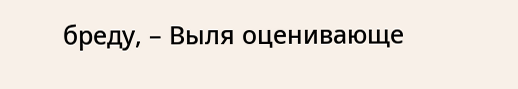бреду, – Выля оценивающе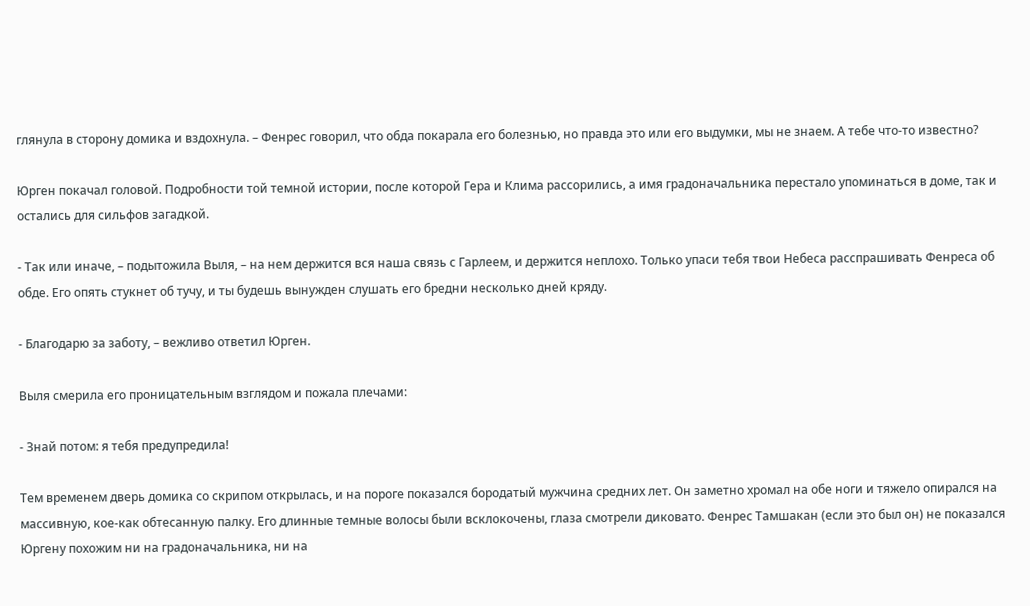глянула в сторону домика и вздохнула. – Фенрес говорил, что обда покарала его болезнью, но правда это или его выдумки, мы не знаем. А тебе что-то известно?

Юрген покачал головой. Подробности той темной истории, после которой Гера и Клима рассорились, а имя градоначальника перестало упоминаться в доме, так и остались для сильфов загадкой.

- Так или иначе, – подытожила Выля, – на нем держится вся наша связь с Гарлеем, и держится неплохо. Только упаси тебя твои Небеса расспрашивать Фенреса об обде. Его опять стукнет об тучу, и ты будешь вынужден слушать его бредни несколько дней кряду.

- Благодарю за заботу, – вежливо ответил Юрген.

Выля смерила его проницательным взглядом и пожала плечами:

- Знай потом: я тебя предупредила!

Тем временем дверь домика со скрипом открылась, и на пороге показался бородатый мужчина средних лет. Он заметно хромал на обе ноги и тяжело опирался на массивную, кое-как обтесанную палку. Его длинные темные волосы были всклокочены, глаза смотрели диковато. Фенрес Тамшакан (если это был он) не показался Юргену похожим ни на градоначальника, ни на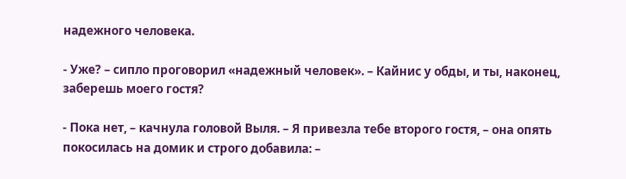надежного человека.

- Уже? – сипло проговорил «надежный человек». – Кайнис у обды, и ты, наконец, заберешь моего гостя?

- Пока нет, – качнула головой Выля. – Я привезла тебе второго гостя, – она опять покосилась на домик и строго добавила: –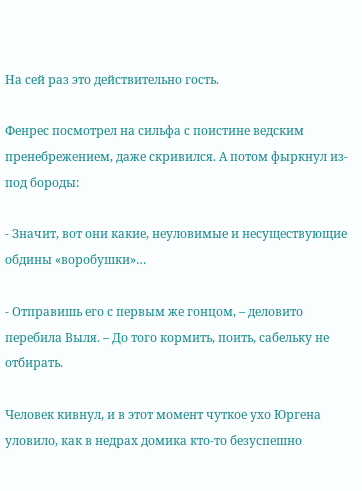На сей раз это действительно гость.

Фенрес посмотрел на сильфа с поистине ведским пренебрежением, даже скривился. А потом фыркнул из-под бороды:

- Значит, вот они какие, неуловимые и несуществующие обдины «воробушки»…

- Отправишь его с первым же гонцом, – деловито перебила Выля. – До того кормить, поить, сабельку не отбирать.

Человек кивнул, и в этот момент чуткое ухо Юргена уловило, как в недрах домика кто-то безуспешно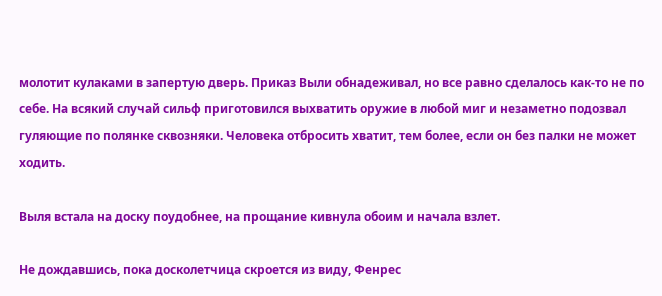молотит кулаками в запертую дверь. Приказ Выли обнадеживал, но все равно сделалось как-то не по себе. На всякий случай сильф приготовился выхватить оружие в любой миг и незаметно подозвал гуляющие по полянке сквозняки. Человека отбросить хватит, тем более, если он без палки не может ходить.

Выля встала на доску поудобнее, на прощание кивнула обоим и начала взлет.

Не дождавшись, пока досколетчица скроется из виду, Фенрес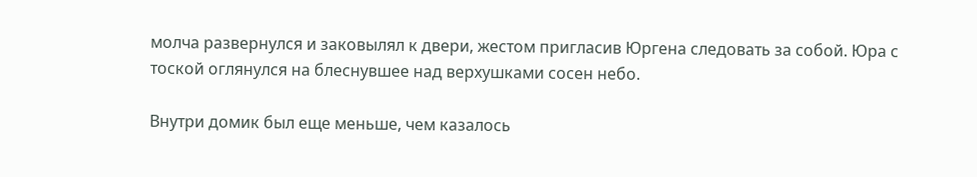молча развернулся и заковылял к двери, жестом пригласив Юргена следовать за собой. Юра с тоской оглянулся на блеснувшее над верхушками сосен небо.

Внутри домик был еще меньше, чем казалось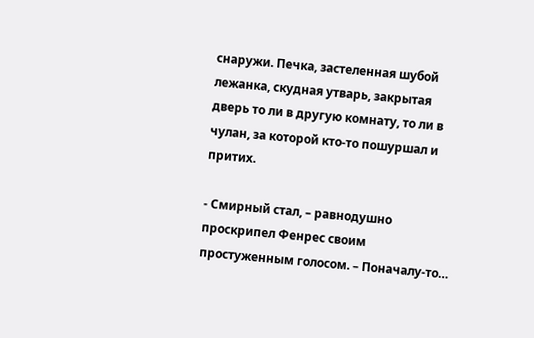снаружи. Печка, застеленная шубой лежанка, скудная утварь, закрытая дверь то ли в другую комнату, то ли в чулан, за которой кто-то пошуршал и притих.

- Смирный стал, – равнодушно проскрипел Фенрес своим простуженным голосом. – Поначалу-то…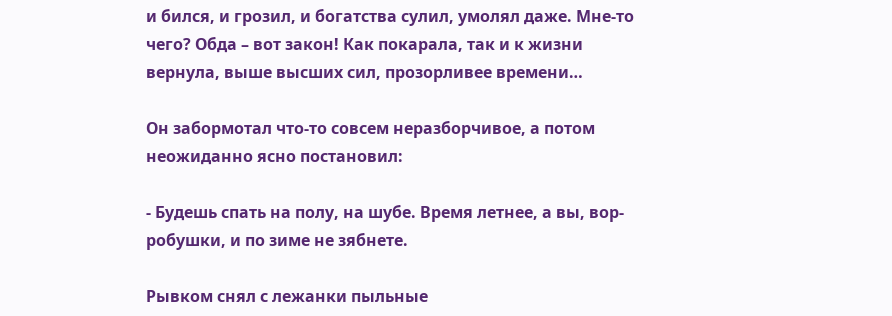и бился, и грозил, и богатства сулил, умолял даже. Мне-то чего? Обда – вот закон! Как покарала, так и к жизни вернула, выше высших сил, прозорливее времени…

Он забормотал что-то совсем неразборчивое, а потом неожиданно ясно постановил:

- Будешь спать на полу, на шубе. Время летнее, а вы, вор-робушки, и по зиме не зябнете.

Рывком снял с лежанки пыльные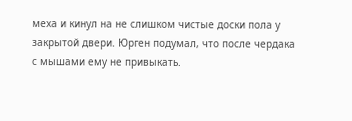меха и кинул на не слишком чистые доски пола у закрытой двери. Юрген подумал, что после чердака с мышами ему не привыкать.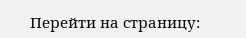Перейти на страницу: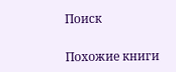Поиск

Похожие книги